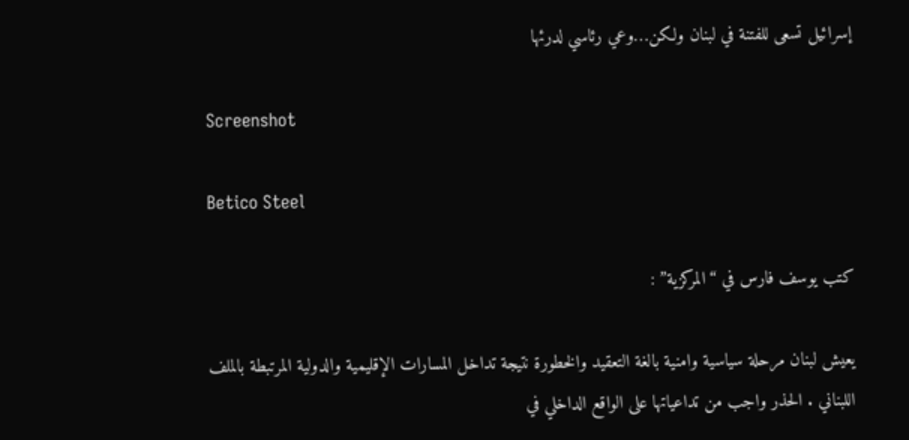إسرائيل تسعى للفتنة في لبنان ولكن…وعي رئاسي لدرئها

Screenshot

Betico Steel

كتب يوسف فارس في “المركزية” :

يعيش لبنان مرحلة سياسية وامنية بالغة التعقيد والخطورة نتيجة تداخل المسارات الإقليمية والدولية المرتبطة بالملف اللبناني . الحذر واجب من تداعياتها على الواقع الداخلي في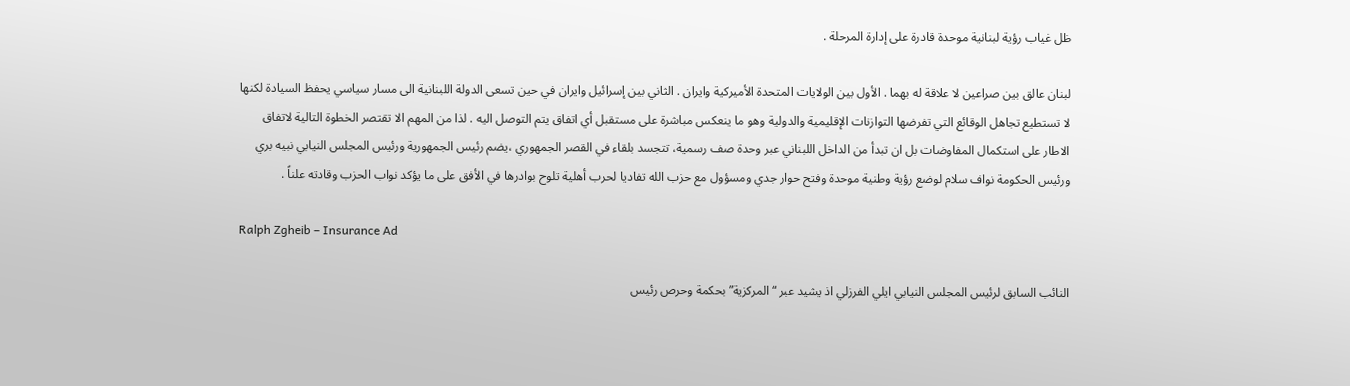ظل غياب رؤية لبنانية موحدة قادرة على إدارة المرحلة .

لبنان عالق بين صراعين لا علاقة له بهما . الأول بين الولايات المتحدة الأميركية وايران . الثاني بين إسرائيل وايران في حين تسعى الدولة اللبنانية الى مسار سياسي يحفظ السيادة لكنها لا تستطيع تجاهل الوقائع التي تفرضها التوازنات الإقليمية والدولية وهو ما ينعكس مباشرة على مستقبل أي اتفاق يتم التوصل اليه . لذا من المهم الا تقتصر الخطوة التالية لاتفاق الاطار على استكمال المفاوضات بل ان تبدأ من الداخل اللبناني عبر وحدة صف رسمية، تتجسد بلقاء في القصر الجمهوري ،يضم رئيس الجمهورية ورئيس المجلس النيابي نبيه بري ورئيس الحكومة نواف سلام لوضع رؤية وطنية موحدة وفتح حوار جدي ومسؤول مع حزب الله تفاديا لحرب أهلية تلوح بوادرها في الأفق على ما يؤكد نواب الحزب وقادته علناً .

Ralph Zgheib – Insurance Ad

النائب السابق لرئيس المجلس النيابي ايلي الفرزلي اذ يشيد عبر “المركزية” بحكمة وحرص رئيس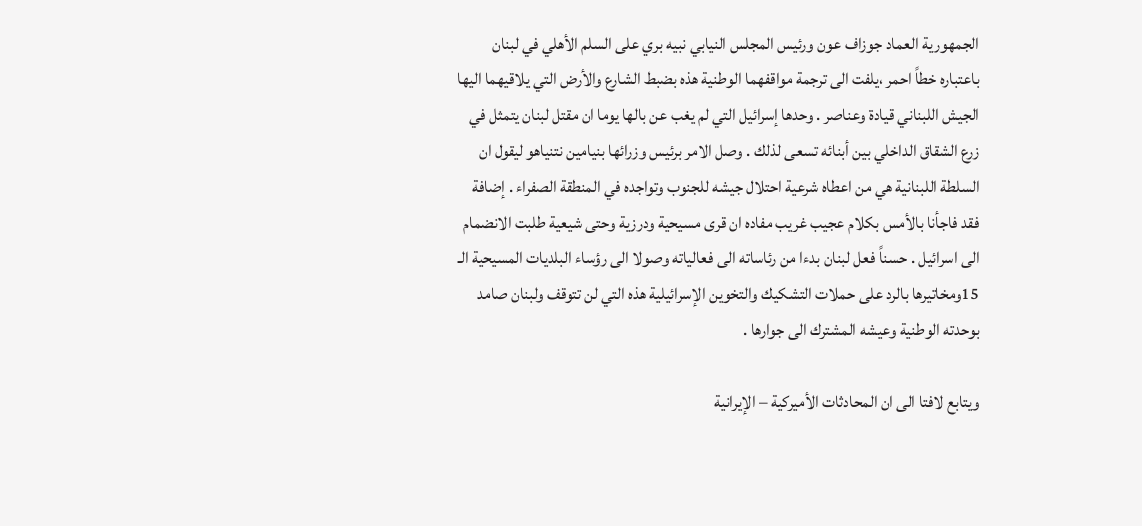الجمهورية العماد جوزاف عون ورئيس المجلس النيابي نبيه بري على السلم الأهلي في لبنان باعتباره خطاً احمر ،يلفت الى ترجمة مواقفهما الوطنية هذه بضبط الشارع والأرض التي يلاقيهما اليها الجيش اللبناني قيادة وعناصر . وحدها إسرائيل التي لم يغب عن بالها يوما ان مقتل لبنان يتمثل في زرع الشقاق الداخلي بين أبنائه تسعى لذلك . وصل الامر برئيس وزرائها بنيامين نتنياهو ليقول ان السلطة اللبنانية هي من اعطاه شرعية احتلال جيشه للجنوب وتواجده في المنطقة الصفراء . إضافة فقد فاجأنا بالأمس بكلام عجيب غريب مفاده ان قرى مسيحية ودرزية وحتى شيعية طلبت الانضمام الى اسرائيل . حسناً فعل لبنان بدءا من رئاساته الى فعالياته وصولا الى رؤساء البلديات المسيحية الـ 15ومخاتيرها بالرد على حملات التشكيك والتخوين الإسرائيلية هذه التي لن تتوقف ولبنان صامد بوحدته الوطنية وعيشه المشترك الى جوارها .

ويتابع لافتا الى ان المحادثات الأميركية – الإيرانية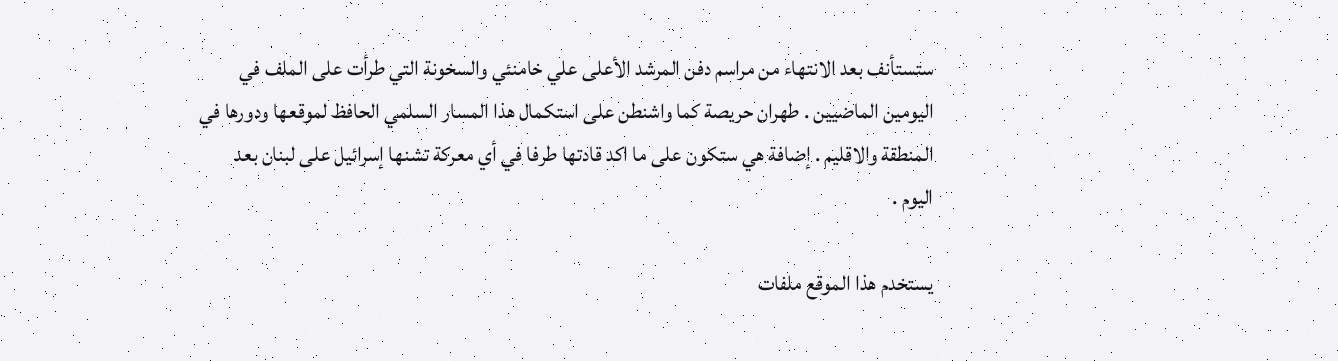ستستأنف بعد الانتهاء من مراسم دفن المرشد الأعلى علي خامنئي والسخونة التي طرأت على الملف في اليومين الماضيين . طهران حريصة كما واشنطن على استكمال هذا المسار السلمي الحافظ لموقعها ودورها في المنطقة والاقليم . إضافة هي ستكون على ما اكد قادتها طرفا في أي معركة تشنها إسرائيل على لبنان بعد اليوم .

يستخدم هذا الموقع ملفات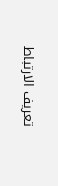تعريف الارتباط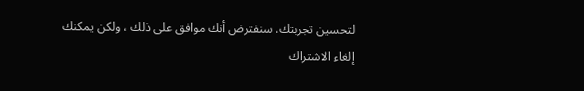لتحسين تجربتك. سنفترض أنك موافق على ذلك ، ولكن يمكنك إلغاء الاشتراك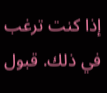إذا كنت ترغب في ذلك. قبول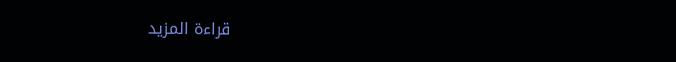قراءة المزيد